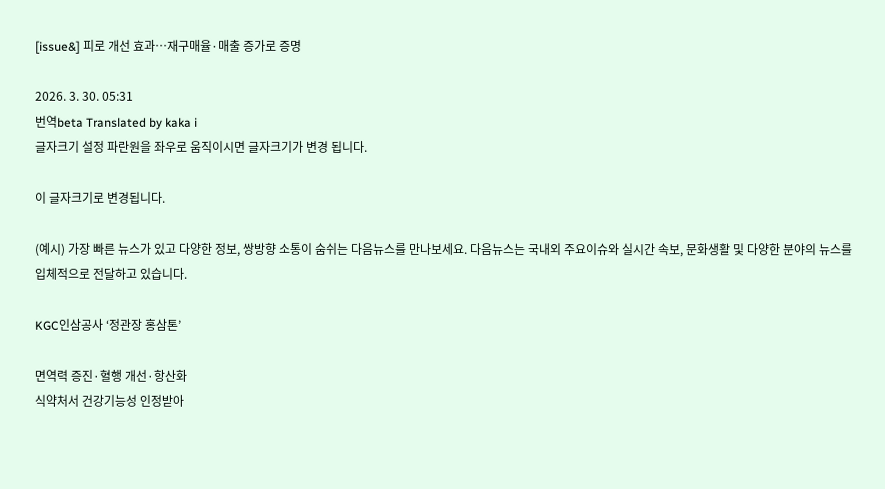[issue&] 피로 개선 효과…재구매율·매출 증가로 증명

2026. 3. 30. 05:31
번역beta Translated by kaka i
글자크기 설정 파란원을 좌우로 움직이시면 글자크기가 변경 됩니다.

이 글자크기로 변경됩니다.

(예시) 가장 빠른 뉴스가 있고 다양한 정보, 쌍방향 소통이 숨쉬는 다음뉴스를 만나보세요. 다음뉴스는 국내외 주요이슈와 실시간 속보, 문화생활 및 다양한 분야의 뉴스를 입체적으로 전달하고 있습니다.

KGC인삼공사 ‘정관장 홍삼톤’

면역력 증진·혈행 개선·항산화
식약처서 건강기능성 인정받아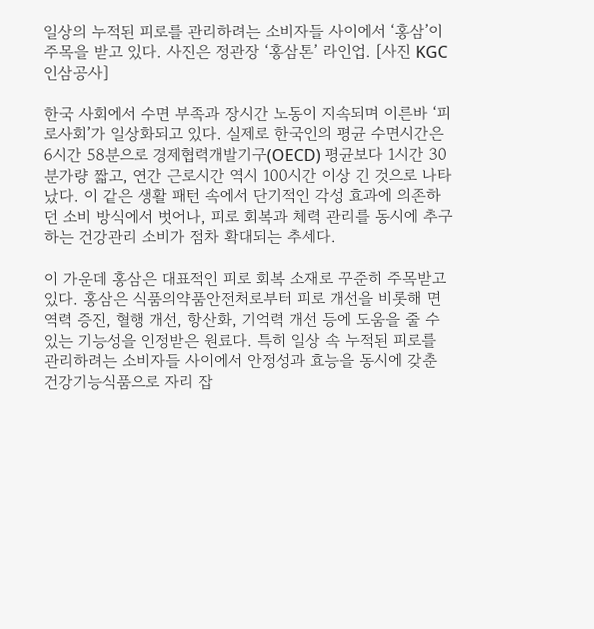일상의 누적된 피로를 관리하려는 소비자들 사이에서 ‘홍삼’이 주목을 받고 있다. 사진은 정관장 ‘홍삼톤’ 라인업. [사진 KGC인삼공사]

한국 사회에서 수면 부족과 장시간 노동이 지속되며 이른바 ‘피로사회’가 일상화되고 있다. 실제로 한국인의 평균 수면시간은 6시간 58분으로 경제협력개발기구(OECD) 평균보다 1시간 30분가량 짧고, 연간 근로시간 역시 100시간 이상 긴 것으로 나타났다. 이 같은 생활 패턴 속에서 단기적인 각성 효과에 의존하던 소비 방식에서 벗어나, 피로 회복과 체력 관리를 동시에 추구하는 건강관리 소비가 점차 확대되는 추세다.

이 가운데 홍삼은 대표적인 피로 회복 소재로 꾸준히 주목받고 있다. 홍삼은 식품의약품안전처로부터 피로 개선을 비롯해 면역력 증진, 혈행 개선, 항산화, 기억력 개선 등에 도움을 줄 수 있는 기능성을 인정받은 원료다. 특히 일상 속 누적된 피로를 관리하려는 소비자들 사이에서 안정성과 효능을 동시에 갖춘 건강기능식품으로 자리 잡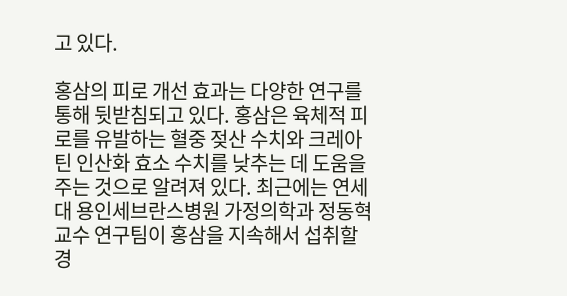고 있다.

홍삼의 피로 개선 효과는 다양한 연구를 통해 뒷받침되고 있다. 홍삼은 육체적 피로를 유발하는 혈중 젖산 수치와 크레아틴 인산화 효소 수치를 낮추는 데 도움을 주는 것으로 알려져 있다. 최근에는 연세대 용인세브란스병원 가정의학과 정동혁 교수 연구팀이 홍삼을 지속해서 섭취할 경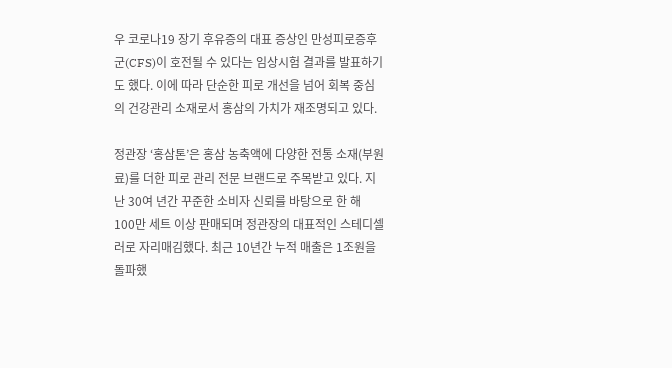우 코로나19 장기 후유증의 대표 증상인 만성피로증후군(CFS)이 호전될 수 있다는 임상시험 결과를 발표하기도 했다. 이에 따라 단순한 피로 개선을 넘어 회복 중심의 건강관리 소재로서 홍삼의 가치가 재조명되고 있다.

정관장 ‘홍삼톤’은 홍삼 농축액에 다양한 전통 소재(부원료)를 더한 피로 관리 전문 브랜드로 주목받고 있다. 지난 30여 년간 꾸준한 소비자 신뢰를 바탕으로 한 해 100만 세트 이상 판매되며 정관장의 대표적인 스테디셀러로 자리매김했다. 최근 10년간 누적 매출은 1조원을 돌파했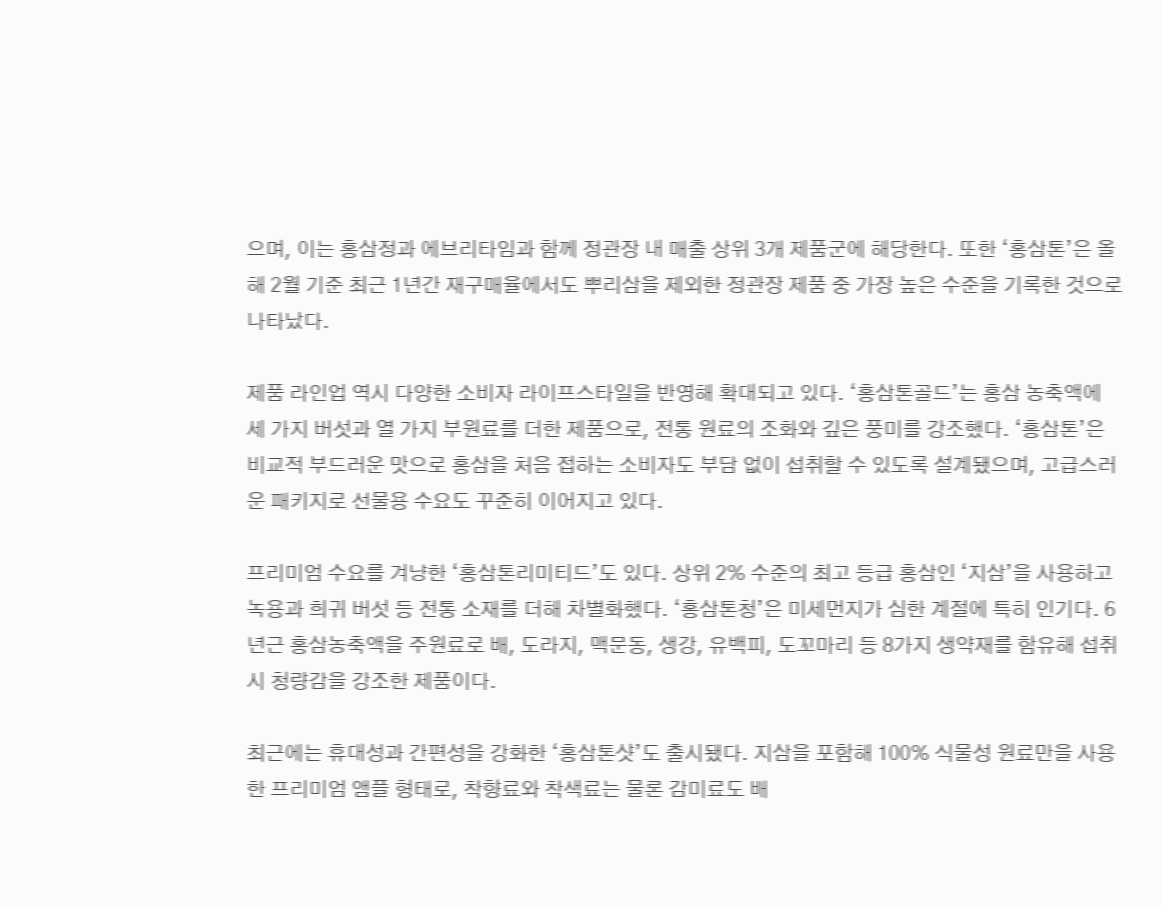으며, 이는 홍삼정과 에브리타임과 함께 정관장 내 매출 상위 3개 제품군에 해당한다. 또한 ‘홍삼톤’은 올해 2월 기준 최근 1년간 재구매율에서도 뿌리삼을 제외한 정관장 제품 중 가장 높은 수준을 기록한 것으로 나타났다.

제품 라인업 역시 다양한 소비자 라이프스타일을 반영해 확대되고 있다. ‘홍삼톤골드’는 홍삼 농축액에 세 가지 버섯과 열 가지 부원료를 더한 제품으로, 전통 원료의 조화와 깊은 풍미를 강조했다. ‘홍삼톤’은 비교적 부드러운 맛으로 홍삼을 처음 접하는 소비자도 부담 없이 섭취할 수 있도록 설계됐으며, 고급스러운 패키지로 선물용 수요도 꾸준히 이어지고 있다.

프리미엄 수요를 겨냥한 ‘홍삼톤리미티드’도 있다. 상위 2% 수준의 최고 등급 홍삼인 ‘지삼’을 사용하고 녹용과 희귀 버섯 등 전통 소재를 더해 차별화했다. ‘홍삼톤청’은 미세먼지가 심한 계절에 특히 인기다. 6년근 홍삼농축액을 주원료로 배, 도라지, 맥문동, 생강, 유백피, 도꼬마리 등 8가지 생약재를 함유해 섭취 시 청량감을 강조한 제품이다.

최근에는 휴대성과 간편성을 강화한 ‘홍삼톤샷’도 출시됐다. 지삼을 포함해 100% 식물성 원료만을 사용한 프리미엄 앰플 형태로, 착향료와 착색료는 물론 감미료도 배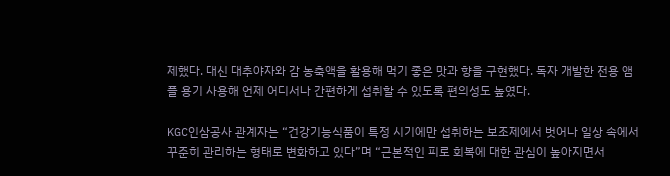제했다. 대신 대추야자와 감 농축액을 활용해 먹기 좋은 맛과 향을 구현했다. 독자 개발한 전용 앰플 용기 사용해 언제 어디서나 간편하게 섭취할 수 있도록 편의성도 높였다.

KGC인삼공사 관계자는 “건강기능식품이 특정 시기에만 섭취하는 보조제에서 벗어나 일상 속에서 꾸준히 관리하는 형태로 변화하고 있다”며 “근본적인 피로 회복에 대한 관심이 높아지면서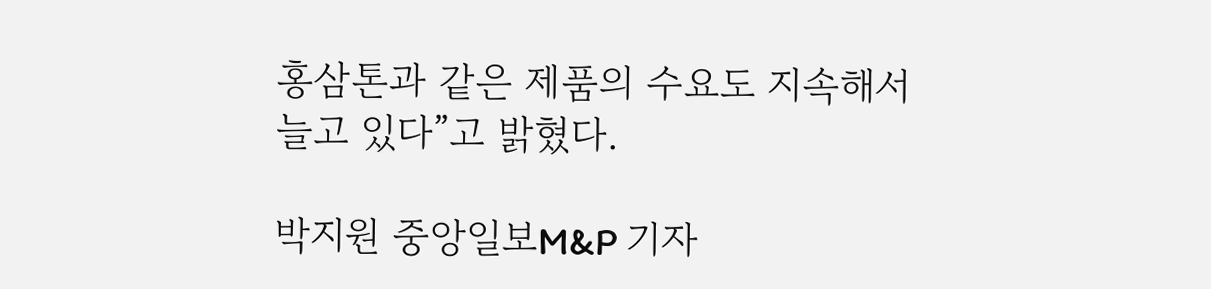홍삼톤과 같은 제품의 수요도 지속해서 늘고 있다”고 밝혔다.

박지원 중앙일보M&P 기자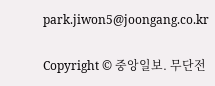park.jiwon5@joongang.co.kr

Copyright © 중앙일보. 무단전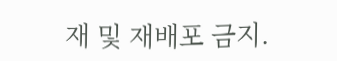재 및 재배포 금지.